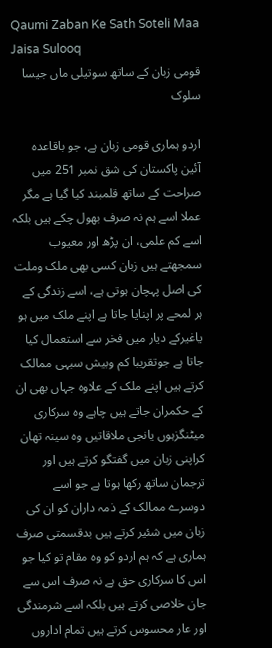Qaumi Zaban Ke Sath Soteli Maa Jaisa Sulooq
قومی زبان کے ساتھ سوتیلی ماں جیسا سلوک

اردو ہماری قومی زبان ہے، جو باقاعدہ آئین پاکستان کی شق نمبر 251 میں صراحت کے ساتھ قلمبند کیا گیا ہے مگر عملا اسے ہم نہ صرف بھول چکے ہیں بلکہ اسے کم علمی، ان پڑھ اور معیوب سمجھتے ہیں زبان کسی بھی ملک وملت کی اصل پہچان ہوتی ہے، اسے زندگی کے ہر لمحے پر اپنایا جاتا ہے اپنے ملک میں ہو یاغیرکے دیار میں فخر سے استعمال کیا جاتا ہے جوتقریبا کم وبیش سبہی ممالک کرتے ہیں اپنے ملک کے علاوہ جہاں بھی ان کے حکمران جاتے ہیں چاہے وہ سرکاری میٹنگزہوں یانجی ملاقاتیں وہ سینہ تھان کراپنی زبان میں گفتگو کرتے ہیں اور ترجمان ساتھ رکھا ہوتا ہے جو اسے دوسرے ممالک کے ذمہ داران کو ان کی زبان میں شئیر کرتے ہیں بدقسمتی صرف ہماری ہے کہ ہم اردو کو وہ مقام تو کیا جو اس کا سرکاری حق ہے نہ صرف اس سے جان خلاصی کرتے ہیں بلکہ اسے شرمندگی اور عار محسوس کرتے ہیں تمام اداروں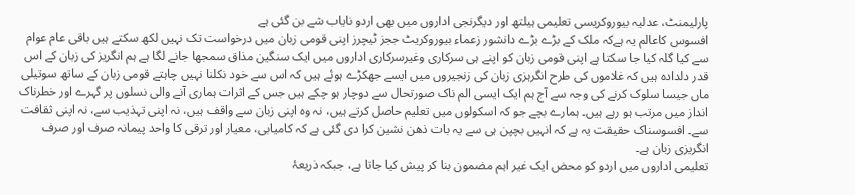پارلیمنٹ، عدلیہ بیوروکریسی تعلیمی ہیلتھ اور دیگرنجی اداروں میں بھی اردو نایاب شے بن گئی ہے
افسوس کاعالم یہ ہےکہ ملک کے بڑے بڑے دانشور زعماء بیوروکریٹ ججز ٹیچرز اپنی قومی زبان میں درخواست تک نہیں لکھ سکتے ہیں باقی عام عوام سے کیا گلہ کیا جا سکتا ہے اپنی قومی زبان کو اپنے ہی سرکاری وغیرسرکاری اداروں میں ایک سنگین مذاق سمجھا جانے لگا ہے ہم انگریز کی زبان کے اس قدر دلدادہ ہیں کہ غلاموں کی طرح انگرہزی زبان کی زنجیروں میں ایسے جھکڑے ہوئے ہیں کہ اس سے خود نکلنا نہیں چاہتے قومی زبان کے ساتھ سوتیلی ماں جیسا سلوک کرنے کی وجہ سے آج ہم ایک ایسی الم ناک صورتحال سے دوچار ہو چکے ہیں جس کے اثرات ہماری آنے والی نسلوں پر گہرے اور خطرناک انداز میں مرتب ہو رہے ہیں۔ ہمارے بچے جو کہ اسکولوں میں تعلیم حاصل کرتے ہیں، نہ وہ اپنی زبان سے واقف ہیں، نہ اپنی تہذیب سے، نہ اپنی ثقافت سے۔ افسوسناک حقیقت یہ ہے کہ انہیں بچپن ہی سے یہ بات ذھن نشین کرا دی گئی ہے کہ کامیابی، معیار اور ترقی کا واحد پیمانہ صرف اور صرف انگریزی زبان ہے۔
تعلیمی اداروں میں اردو کو محض ایک غیر اہم مضمون بنا کر پیش کیا جاتا ہے، جبکہ ذریعۂ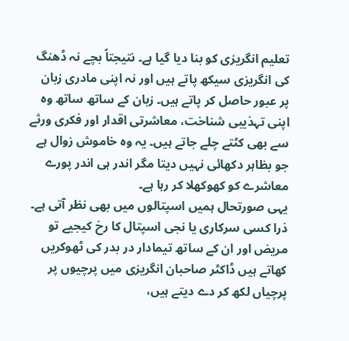تعلیم انگریزی کو بنا دیا گیا ہے۔ نتیجتاً بچے نہ ڈھنگ کی انگریزی سیکھ پاتے ہیں اور نہ اپنی مادری زبان پر عبور حاصل کر پاتے ہیں۔ زبان کے ساتھ ساتھ وہ اپنی تہذیبی شناخت، معاشرتی اقدار اور فکری ورثے سے بھی کٹتے چلے جاتے ہیں۔ یہ وہ خاموش زوال ہے جو بظاہر دکھائی نہیں دیتا مگر اندر ہی اندر پورے معاشرے کو کھوکھلا کر رہا ہے۔
یہی صورتحال ہمیں اسپتالوں میں بھی نظر آتی ہے۔ ذرا کسی سرکاری یا نجی اسپتال کا رخ کیجیے تو مریض اور ان کے ساتھ تیمادار در بدر کی ٹھوکریں کھاتے ہیں ڈاکٹر صاحبان انگریزی میں پرچیوں پر پرچیاں لکھ کر دے دیتے ہیں،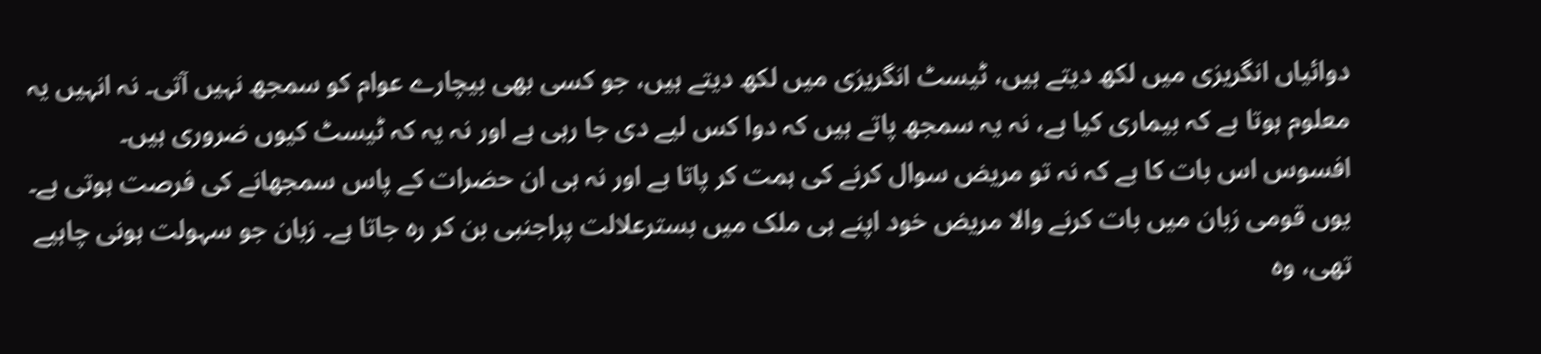دوائیاں انگریزی میں لکھ دیتے ہیں، ٹیسٹ انگریزی میں لکھ دیتے ہیں، جو کسی بھی بیچارے عوام کو سمجھ نہیں آتی۔ نہ انہیں یہ معلوم ہوتا ہے کہ بیماری کیا ہے، نہ یہ سمجھ پاتے ہیں کہ دوا کس لیے دی جا رہی ہے اور نہ یہ کہ ٹیسٹ کیوں ضروری ہیں۔
افسوس اس بات کا ہے کہ نہ تو مریض سوال کرنے کی ہمت کر پاتا ہے اور نہ ہی ان حضرات کے پاس سمجھانے کی فرصت ہوتی ہے۔ یوں قومی زبان میں بات کرنے والا مریض خود اپنے ہی ملک میں بسترعلالت پراجنبی بن کر رہ جاتا ہے۔ زبان جو سہولت ہونی چاہیے تھی، وہ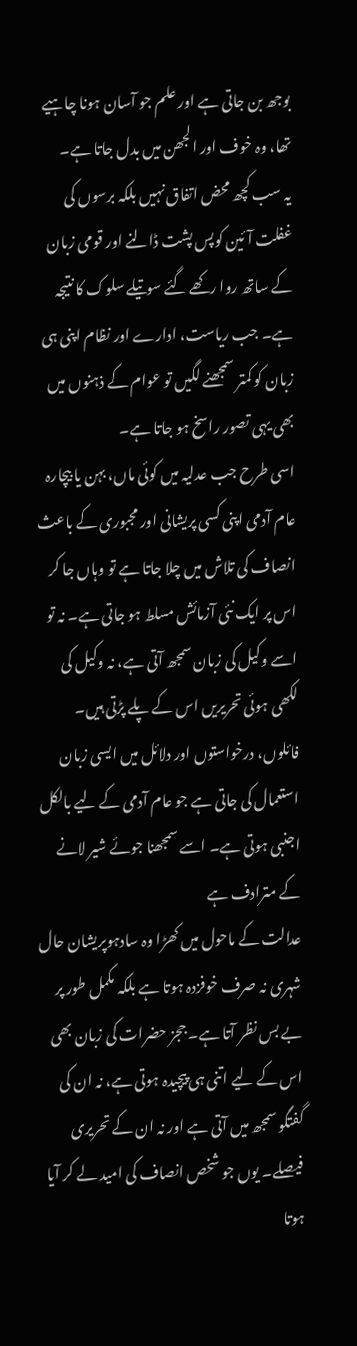بوجھ بن جاتی ہے اور علم جو آسان ہونا چاہیے تھا، وہ خوف اور الجھن میں بدل جاتا ہے۔
یہ سب کچھ محض اتفاق نہیں بلکہ برسوں کی غفلت آئین کوپس پشت ڈالنے اور قومی زبان کے ساتھ روا رکھے گئے سوتیلے سلوک کا نتیجہ ہے۔ جب ریاست، ادارے اور نظام اپنی ہی زبان کو کمتر سمجھنے لگیں تو عوام کے ذہنوں میں بھی یہی تصور راسخ ہو جاتا ہے۔
اسی طرح جب عدلیہ میں کوئی ماں، بہن یا بیچارہ عام آدمی اپنی کسی پریشانی اور مجبوری کے باعث انصاف کی تلاش میں چلا جاتا ہے تو وہاں جا کر اس پر ایک نئی آزمائش مسلط ہو جاتی ہے۔ نہ تو اسے وکیل کی زبان سمجھ آتی ہے، نہ وکیل کی لکھی ہوئی تحریریں اس کے پلے پڑتی ہیں۔ فائلوں، درخواستوں اور دلائل میں ایسی زبان استعمال کی جاتی ہے جو عام آدمی کے لیے بالکل اجنبی ہوتی ہے۔ اسے سمجھنا جوئے شیر لانے کے مترادف ہے
عدالت کے ماحول میں کھڑا وہ سادہوپریشان حال شہری نہ صرف خوفزدہ ہوتا ہے بلکہ مکمل طور پر بے بس نظر آتا ہے۔ ججز حضرات کی زبان بھی اس کے لیے اتنی ہی پیچیدہ ہوتی ہے، نہ ان کی گفتگو سمجھ میں آتی ہے اور نہ ان کے تحریری فیصلے۔ یوں جو شخص انصاف کی امید لے کر آیا ہوتا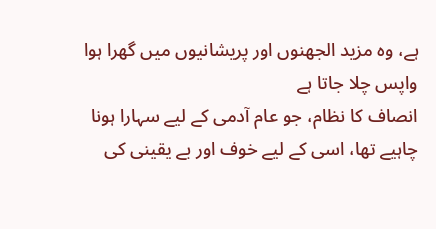ہے، وہ مزید الجھنوں اور پریشانیوں میں گھرا ہوا واپس چلا جاتا ہے
انصاف کا نظام، جو عام آدمی کے لیے سہارا ہونا چاہیے تھا، اسی کے لیے خوف اور بے یقینی کی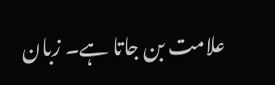علامت بن جاتا ہے۔ زبان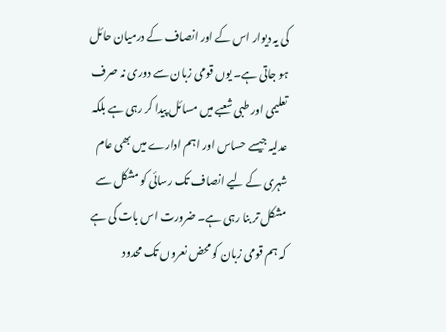کی یہ دیوار اس کے اور انصاف کے درمیان حائل ہو جاتی ہے۔ یوں قومی زبان سے دوری نہ صرف تعلیمی اور طبی شعبے میں مسائل پیدا کر رہی ہے بلکہ عدلیہ جیسے حساس اور اہم ادارے میں بھی عام شہری کے لیے انصاف تک رسائی کو مشکل سے مشکل تر بنا رہی ہے۔ ضرورت اس بات کی ہے کہ ہم قومی زبان کو محض نعروں تک محدود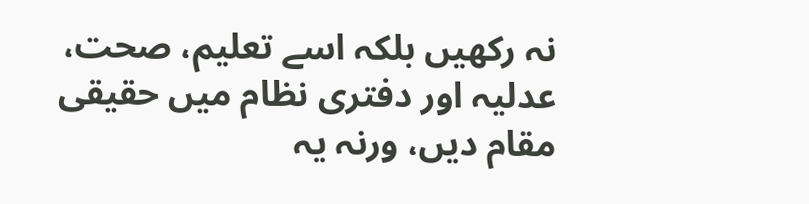نہ رکھیں بلکہ اسے تعلیم، صحت، عدلیہ اور دفتری نظام میں حقیقی مقام دیں، ورنہ یہ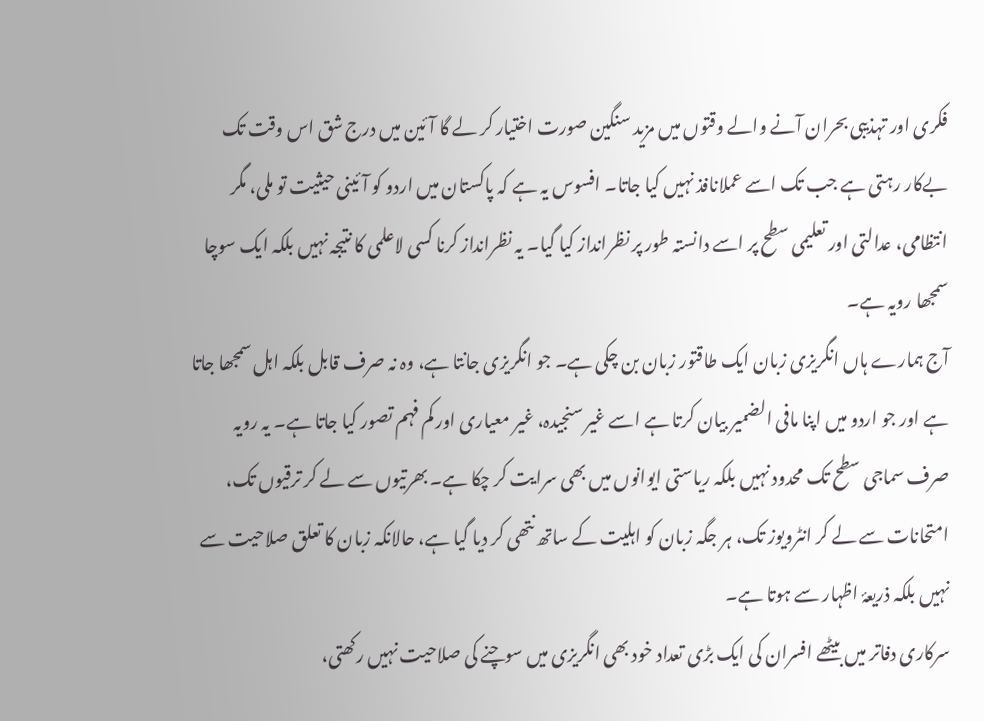فکری اور تہذیبی بحران آنے والے وقتوں میں مزید سنگین صورت اختیار کر لے گا آئین میں درج شق اس وقت تک بےکار رہتی ہے جب تک اسے عملانافذ نہیں کیا جاتا۔ افسوس یہ ہے کہ پاکستان میں اردو کو آئینی حیثیت تو ملی، مگر انتظامی، عدالتی اور تعلیمی سطح پر اسے دانستہ طور پر نظرانداز کیا گیا۔ یہ نظرانداز کرنا کسی لاعلمی کا نتیجہ نہیں بلکہ ایک سوچا سمجھا رویہ ہے۔
آج ہمارے ہاں انگریزی زبان ایک طاقتور زبان بن چکی ہے۔ جو انگریزی جانتا ہے، وہ نہ صرف قابل بلکہ اہل سمجھا جاتا ہے اور جو اردو میں اپنا مافی الضمیر بیان کرتا ہے اسے غیر سنجیدہ، غیر معیاری اور کم فہم تصور کیا جاتا ہے۔ یہ رویہ صرف سماجی سطح تک محدود نہیں بلکہ ریاستی ایوانوں میں بھی سرایت کر چکا ہے۔ بھرتیوں سے لے کر ترقیوں تک، امتحانات سے لے کر انٹرویوز تک، ہر جگہ زبان کو اہلیت کے ساتھ نتھی کر دیا گیا ہے، حالانکہ زبان کا تعلق صلاحیت سے نہیں بلکہ ذریعۂ اظہار سے ہوتا ہے۔
سرکاری دفاتر میں بیٹھے افسران کی ایک بڑی تعداد خود بھی انگریزی میں سوچنے کی صلاحیت نہیں رکھتی،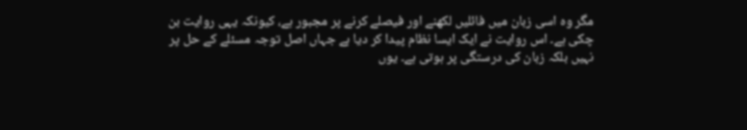مگر وہ اسی زبان میں فائلیں لکھنے اور فیصلے کرنے پر مجبور ہے، کیونکہ یہی روایت بن چکی ہے۔ اس روایت نے ایک ایسا نظام پیدا کر دیا ہے جہاں اصل توجہ مسئلے کے حل پر نہیں بلکہ زبان کی درستگی پر ہوتی ہے۔ یوں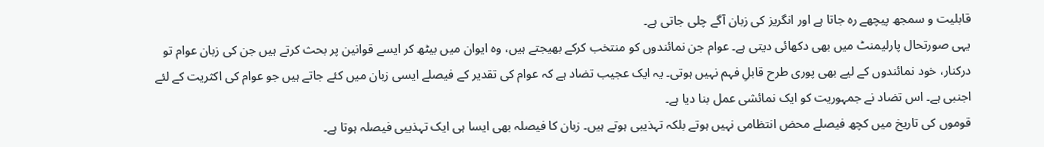قابلیت و سمجھ پیچھے رہ جاتا ہے اور انگریز کی زبان آگے چلی جاتی ہے۔
یہی صورتحال پارلیمنٹ میں بھی دکھائی دیتی ہے۔ عوام جن نمائندوں کو منتخب کرکے بھیجتے ہیں، وہ ایوان میں بیٹھ کر ایسے قوانین پر بحث کرتے ہیں جن کی زبان عوام تو درکنار، خود نمائندوں کے لیے بھی پوری طرح قابلِ فہم نہیں ہوتی۔ یہ ایک عجیب تضاد ہے کہ عوام کی تقدیر کے فیصلے ایسی زبان میں کئے جاتے ہیں جو عوام کی اکثریت کے لئے اجنبی ہے۔ اس تضاد نے جمہوریت کو ایک نمائشی عمل بنا دیا ہے۔
قوموں کی تاریخ میں کچھ فیصلے محض انتظامی نہیں ہوتے بلکہ تہذیبی ہوتے ہیں۔ زبان کا فیصلہ بھی ایسا ہی ایک تہذیبی فیصلہ ہوتا ہے۔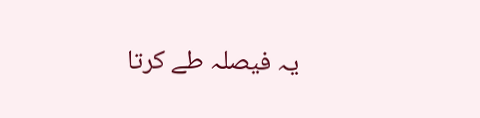یہ فیصلہ طے کرتا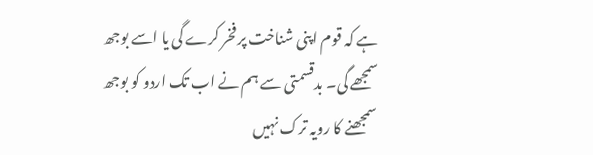ہے کہ قوم اپنی شناخت پر فخر کرے گی یا اسے بوجھ سمجھے گی۔ بدقسمتی سے ہم نے اب تک اردو کو بوجھ سمجھنے کا رویہ ترک نہیں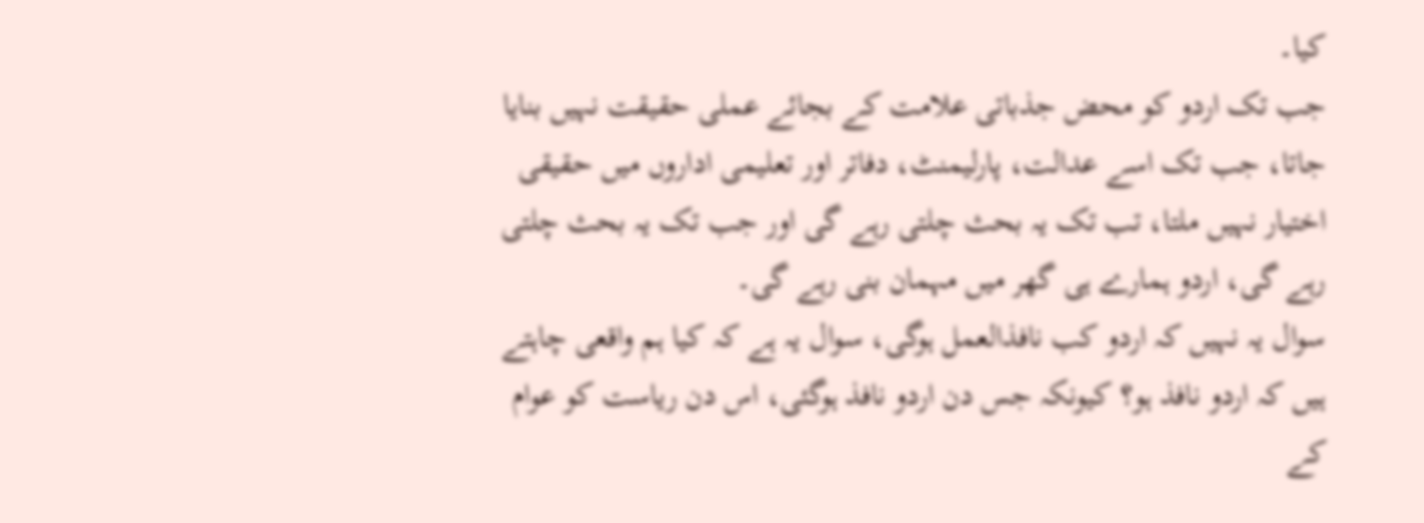کیا۔
جب تک اردو کو محض جذباتی علامت کے بجائے عملی حقیقت نہیں بنایا جاتا، جب تک اسے عدالت، پارلیمنٹ، دفاتر اور تعلیمی اداروں میں حقیقی اختیار نہیں ملتا، تب تک یہ بحث چلتی رہے گی اور جب تک یہ بحث چلتی رہے گی، اردو ہمارے ہی گھر میں مہمان بنی رہے گی۔
سوال یہ نہیں کہ اردو کب نافذالعمل ہوگی، سوال یہ ہے کہ کیا ہم واقعی چاہتے ہیں کہ اردو نافذ ہو؟ کیونکہ جس دن اردو نافذ ہوگئی، اس دن ریاست کو عوام کے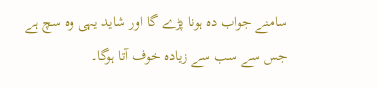سامنے جواب دہ ہونا پڑے گا اور شاید یہی وہ سچ ہے جس سے سب سے زیادہ خوف آتا ہوگا۔